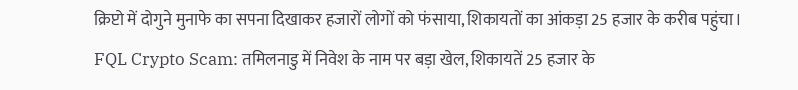क्रिप्टो में दोगुने मुनाफे का सपना दिखाकर हजारों लोगों को फंसाया, शिकायतों का आंकड़ा 25 हजार के करीब पहुंचा।
FQL Crypto Scam: तमिलनाडु में निवेश के नाम पर बड़ा खेल, शिकायतें 25 हजार के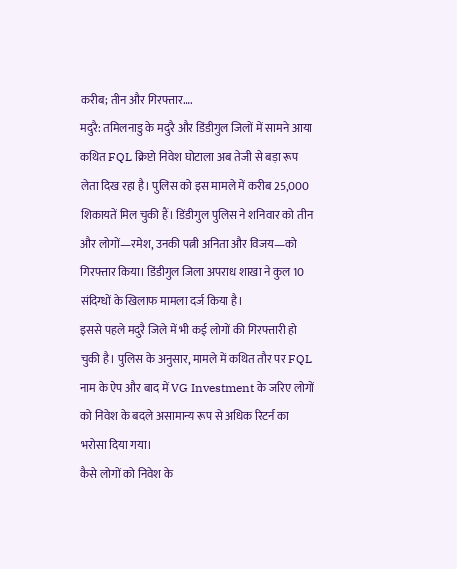करीब; तीन और गिरफ्तार….
मदुरै: तमिलनाडु के मदुरै और डिंडीगुल जिलों में सामने आया कथित FQL क्रिप्टो निवेश घोटाला अब तेजी से बड़ा रूप लेता दिख रहा है। पुलिस को इस मामले में करीब 25,000 शिकायतें मिल चुकी हैं। डिंडीगुल पुलिस ने शनिवार को तीन और लोगों—रमेश, उनकी पत्नी अनिता और विजय—को गिरफ्तार किया। डिंडीगुल जिला अपराध शाखा ने कुल 10 संदिग्धों के खिलाफ मामला दर्ज किया है।
इससे पहले मदुरै जिले में भी कई लोगों की गिरफ्तारी हो चुकी है। पुलिस के अनुसार, मामले में कथित तौर पर FQL नाम के ऐप और बाद में VG Investment के जरिए लोगों को निवेश के बदले असामान्य रूप से अधिक रिटर्न का भरोसा दिया गया।
कैसे लोगों को निवेश के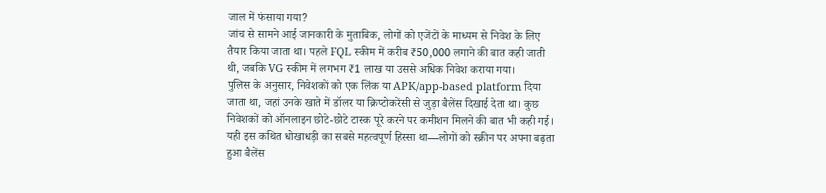जाल में फंसाया गया?
जांच से सामने आई जानकारी के मुताबिक, लोगों को एजेंटों के माध्यम से निवेश के लिए तैयार किया जाता था। पहले FQL स्कीम में करीब ₹50,000 लगाने की बात कही जाती थी, जबकि VG स्कीम में लगभग ₹1 लाख या उससे अधिक निवेश कराया गया।
पुलिस के अनुसार, निवेशकों को एक लिंक या APK/app-based platform दिया जाता था, जहां उनके खाते में डॉलर या क्रिप्टोकरेंसी से जुड़ा बैलेंस दिखाई देता था। कुछ निवेशकों को ऑनलाइन छोटे-छोटे टास्क पूरे करने पर कमीशन मिलने की बात भी कही गई।
यही इस कथित धोखाधड़ी का सबसे महत्वपूर्ण हिस्सा था—लोगों को स्क्रीन पर अपना बढ़ता हुआ बैलेंस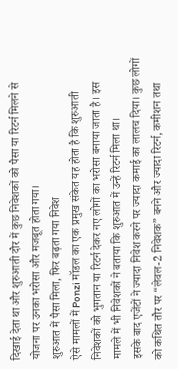दिखाई देता था और शुरुआती दौर में कुछ निवेशकों को पैसा या रिटर्न मिलने से योजना पर उनका भरोसा और मजबूत होता गया।
शुरुआत में पैसा मिला, फिर बढ़ता गया निवेश
ऐसे मामलों में Ponzi मॉडल का एक प्रमुख संकेत यह होता है कि शुरुआती निवेशकों को भुगतान या रिटर्न देकर नए लोगों का भरोसा बनाया जाता है। इस मामले में भी निवेशकों ने बताया कि शुरुआत में उन्हें रिटर्न मिला था।
इसके बाद एजेंटों ने ज्यादा निवेश करने पर ज्यादा कमाई का लालच दिया। कुछ लोगों को कथित तौर पर “लेवल-2 निवेशक” बनने और ज्यादा रिटर्न, कमीशन तथा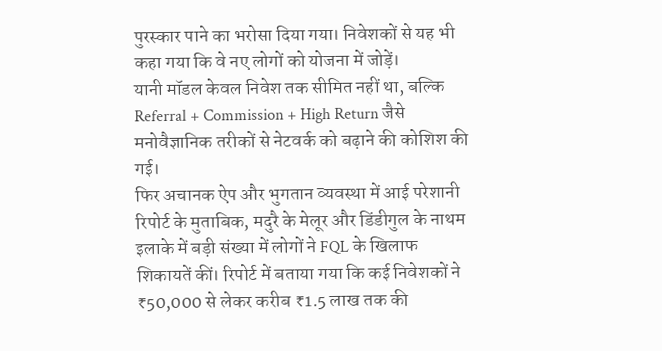पुरस्कार पाने का भरोसा दिया गया। निवेशकों से यह भी कहा गया कि वे नए लोगों को योजना में जोड़ें।
यानी मॉडल केवल निवेश तक सीमित नहीं था, बल्कि Referral + Commission + High Return जैसे मनोवैज्ञानिक तरीकों से नेटवर्क को बढ़ाने की कोशिश की गई।
फिर अचानक ऐप और भुगतान व्यवस्था में आई परेशानी
रिपोर्ट के मुताबिक, मदुरै के मेलूर और डिंडीगुल के नाथम इलाके में बड़ी संख्या में लोगों ने FQL के खिलाफ शिकायतें कीं। रिपोर्ट में बताया गया कि कई निवेशकों ने ₹50,000 से लेकर करीब ₹1.5 लाख तक की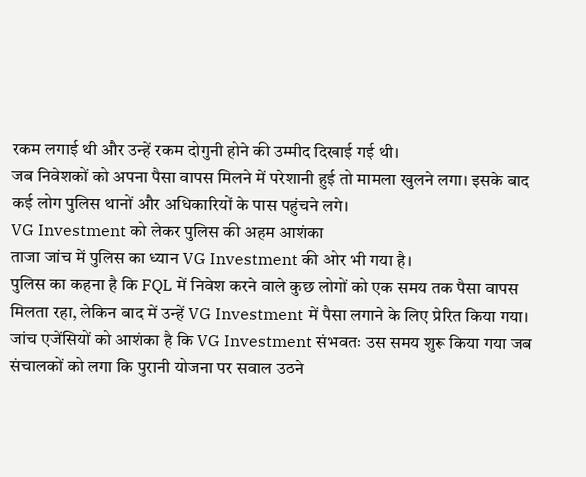रकम लगाई थी और उन्हें रकम दोगुनी होने की उम्मीद दिखाई गई थी।
जब निवेशकों को अपना पैसा वापस मिलने में परेशानी हुई तो मामला खुलने लगा। इसके बाद कई लोग पुलिस थानों और अधिकारियों के पास पहुंचने लगे।
VG Investment को लेकर पुलिस की अहम आशंका
ताजा जांच में पुलिस का ध्यान VG Investment की ओर भी गया है।
पुलिस का कहना है कि FQL में निवेश करने वाले कुछ लोगों को एक समय तक पैसा वापस मिलता रहा, लेकिन बाद में उन्हें VG Investment में पैसा लगाने के लिए प्रेरित किया गया। जांच एजेंसियों को आशंका है कि VG Investment संभवतः उस समय शुरू किया गया जब संचालकों को लगा कि पुरानी योजना पर सवाल उठने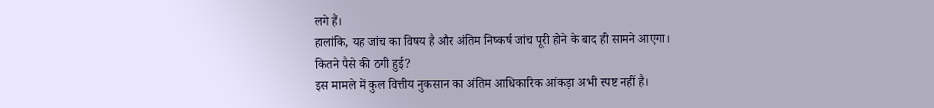लगे हैं।
हालांकि, यह जांच का विषय है और अंतिम निष्कर्ष जांच पूरी होने के बाद ही सामने आएगा।
कितने पैसे की ठगी हुई?
इस मामले में कुल वित्तीय नुकसान का अंतिम आधिकारिक आंकड़ा अभी स्पष्ट नहीं है।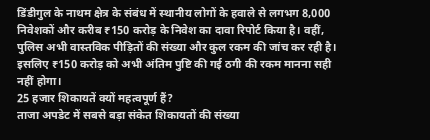डिंडीगुल के नाथम क्षेत्र के संबंध में स्थानीय लोगों के हवाले से लगभग 8,000 निवेशकों और करीब ₹150 करोड़ के निवेश का दावा रिपोर्ट किया है। वहीं, पुलिस अभी वास्तविक पीड़ितों की संख्या और कुल रकम की जांच कर रही है।
इसलिए ₹150 करोड़ को अभी अंतिम पुष्टि की गई ठगी की रकम मानना सही नहीं होगा।
25 हजार शिकायतें क्यों महत्वपूर्ण हैं?
ताजा अपडेट में सबसे बड़ा संकेत शिकायतों की संख्या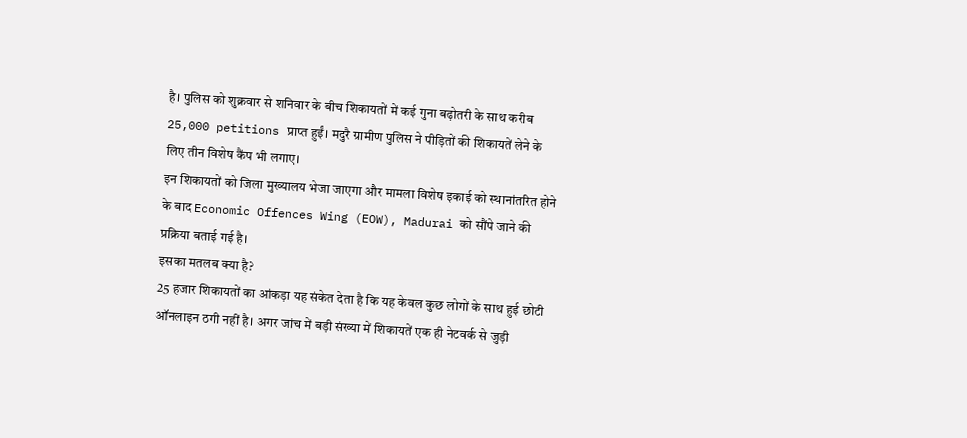है। पुलिस को शुक्रवार से शनिवार के बीच शिकायतों में कई गुना बढ़ोतरी के साथ करीब 25,000 petitions प्राप्त हुईं। मदुरै ग्रामीण पुलिस ने पीड़ितों की शिकायतें लेने के लिए तीन विशेष कैंप भी लगाए।
इन शिकायतों को जिला मुख्यालय भेजा जाएगा और मामला विशेष इकाई को स्थानांतरित होने के बाद Economic Offences Wing (EOW), Madurai को सौंपे जाने की प्रक्रिया बताई गई है।
इसका मतलब क्या है?
25 हजार शिकायतों का आंकड़ा यह संकेत देता है कि यह केवल कुछ लोगों के साथ हुई छोटी ऑनलाइन ठगी नहीं है। अगर जांच में बड़ी संख्या में शिकायतें एक ही नेटवर्क से जुड़ी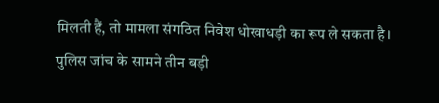मिलती हैं, तो मामला संगठित निवेश धोखाधड़ी का रूप ले सकता है।
पुलिस जांच के सामने तीन बड़ी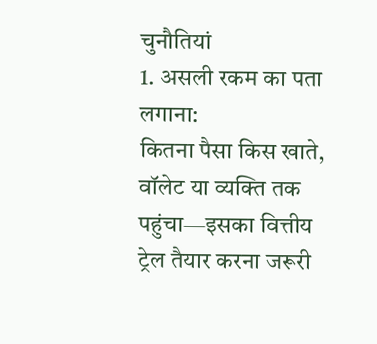चुनौतियां
1. असली रकम का पता लगाना:
कितना पैसा किस खाते, वॉलेट या व्यक्ति तक पहुंचा—इसका वित्तीय ट्रेल तैयार करना जरूरी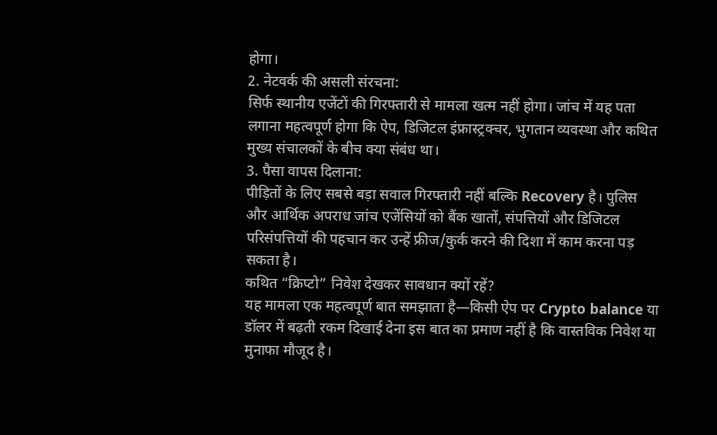होगा।
2. नेटवर्क की असली संरचना:
सिर्फ स्थानीय एजेंटों की गिरफ्तारी से मामला खत्म नहीं होगा। जांच में यह पता लगाना महत्वपूर्ण होगा कि ऐप, डिजिटल इंफ्रास्ट्रक्चर, भुगतान व्यवस्था और कथित मुख्य संचालकों के बीच क्या संबंध था।
3. पैसा वापस दिलाना:
पीड़ितों के लिए सबसे बड़ा सवाल गिरफ्तारी नहीं बल्कि Recovery है। पुलिस और आर्थिक अपराध जांच एजेंसियों को बैंक खातों, संपत्तियों और डिजिटल परिसंपत्तियों की पहचान कर उन्हें फ्रीज/कुर्क करने की दिशा में काम करना पड़ सकता है।
कथित “क्रिप्टो” निवेश देखकर सावधान क्यों रहें?
यह मामला एक महत्वपूर्ण बात समझाता है—किसी ऐप पर Crypto balance या डॉलर में बढ़ती रकम दिखाई देना इस बात का प्रमाण नहीं है कि वास्तविक निवेश या मुनाफा मौजूद है।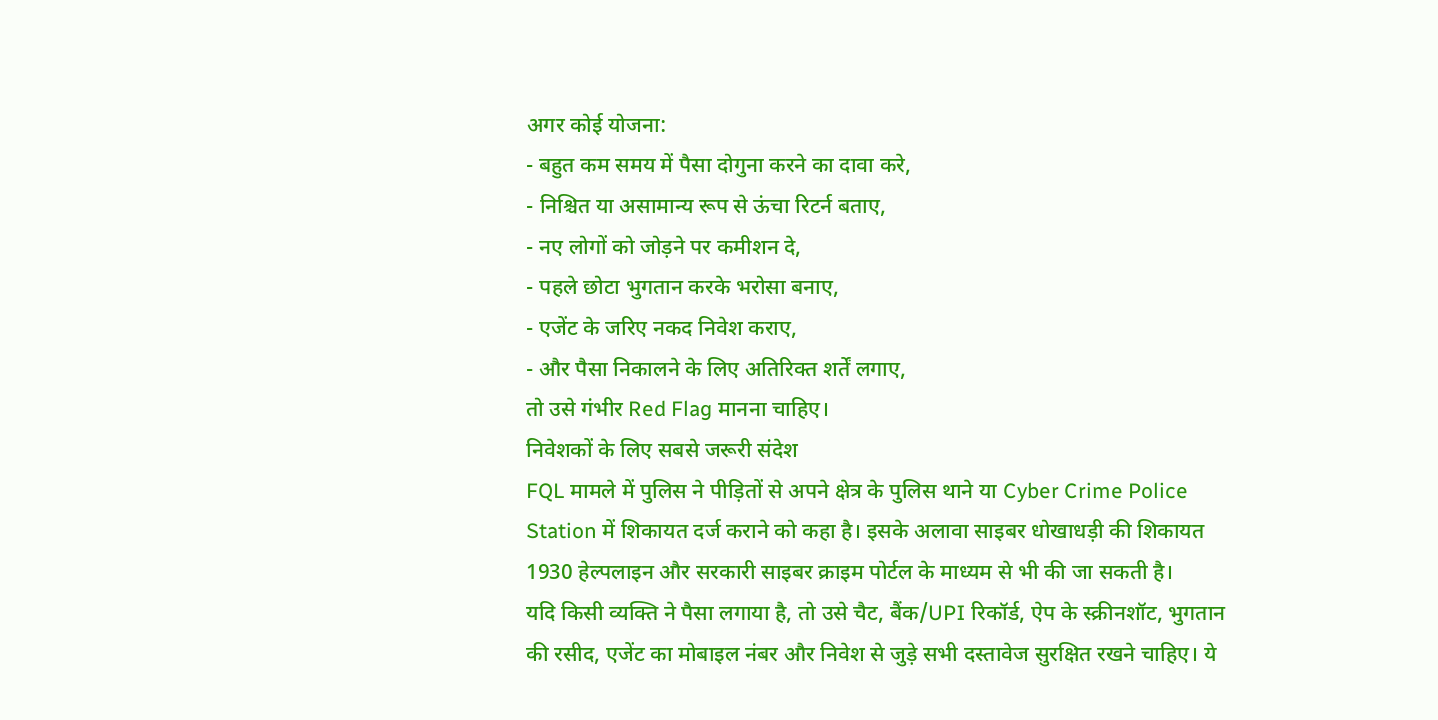अगर कोई योजना:
- बहुत कम समय में पैसा दोगुना करने का दावा करे,
- निश्चित या असामान्य रूप से ऊंचा रिटर्न बताए,
- नए लोगों को जोड़ने पर कमीशन दे,
- पहले छोटा भुगतान करके भरोसा बनाए,
- एजेंट के जरिए नकद निवेश कराए,
- और पैसा निकालने के लिए अतिरिक्त शर्तें लगाए,
तो उसे गंभीर Red Flag मानना चाहिए।
निवेशकों के लिए सबसे जरूरी संदेश
FQL मामले में पुलिस ने पीड़ितों से अपने क्षेत्र के पुलिस थाने या Cyber Crime Police Station में शिकायत दर्ज कराने को कहा है। इसके अलावा साइबर धोखाधड़ी की शिकायत 1930 हेल्पलाइन और सरकारी साइबर क्राइम पोर्टल के माध्यम से भी की जा सकती है।
यदि किसी व्यक्ति ने पैसा लगाया है, तो उसे चैट, बैंक/UPI रिकॉर्ड, ऐप के स्क्रीनशॉट, भुगतान की रसीद, एजेंट का मोबाइल नंबर और निवेश से जुड़े सभी दस्तावेज सुरक्षित रखने चाहिए। ये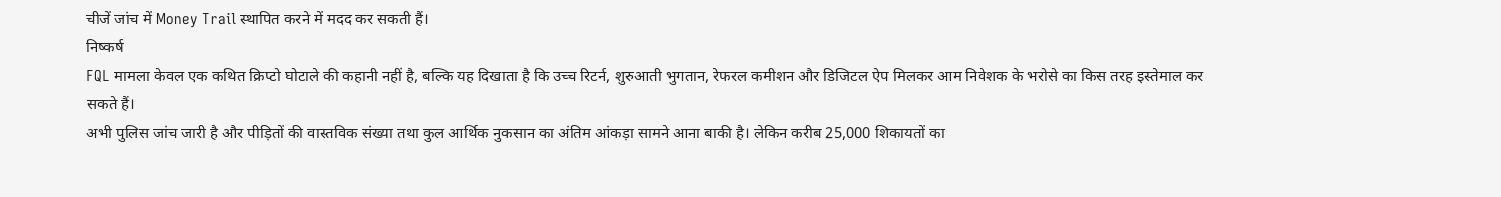चीजें जांच में Money Trail स्थापित करने में मदद कर सकती हैं।
निष्कर्ष
FQL मामला केवल एक कथित क्रिप्टो घोटाले की कहानी नहीं है, बल्कि यह दिखाता है कि उच्च रिटर्न, शुरुआती भुगतान, रेफरल कमीशन और डिजिटल ऐप मिलकर आम निवेशक के भरोसे का किस तरह इस्तेमाल कर सकते हैं।
अभी पुलिस जांच जारी है और पीड़ितों की वास्तविक संख्या तथा कुल आर्थिक नुकसान का अंतिम आंकड़ा सामने आना बाकी है। लेकिन करीब 25,000 शिकायतों का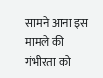सामने आना इस मामले की गंभीरता को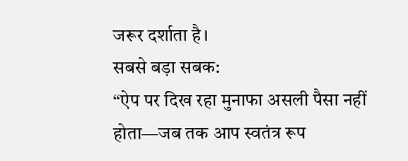जरूर दर्शाता है।
सबसे बड़ा सबक:
“ऐप पर दिख रहा मुनाफा असली पैसा नहीं होता—जब तक आप स्वतंत्र रूप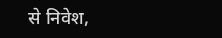से निवेश,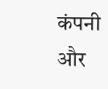कंपनी और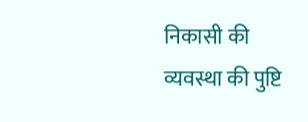निकासी की व्यवस्था की पुष्टि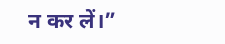न कर लें।”